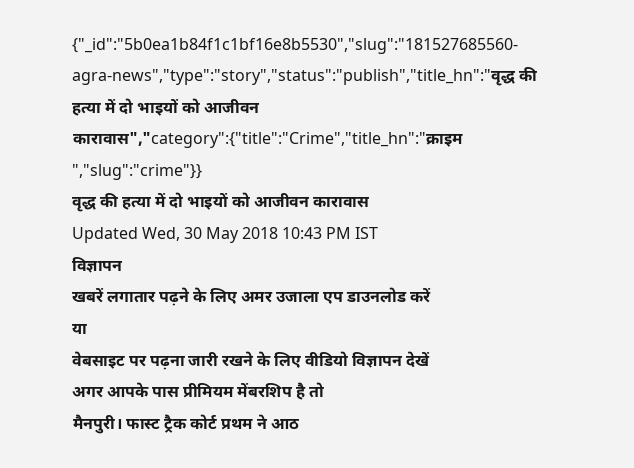{"_id":"5b0ea1b84f1c1bf16e8b5530","slug":"181527685560-agra-news","type":"story","status":"publish","title_hn":"वृद्ध की हत्या में दो भाइयों को आजीवन कारावास","category":{"title":"Crime","title_hn":"क्राइम ","slug":"crime"}}
वृद्ध की हत्या में दो भाइयों को आजीवन कारावास
Updated Wed, 30 May 2018 10:43 PM IST
विज्ञापन
खबरें लगातार पढ़ने के लिए अमर उजाला एप डाउनलोड करें
या
वेबसाइट पर पढ़ना जारी रखने के लिए वीडियो विज्ञापन देखें
अगर आपके पास प्रीमियम मेंबरशिप है तो
मैनपुरी। फास्ट ट्रैक कोर्ट प्रथम ने आठ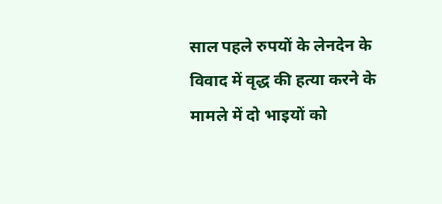साल पहले रुपयों के लेनदेन के विवाद में वृद्ध की हत्या करने के मामले में दो भाइयों को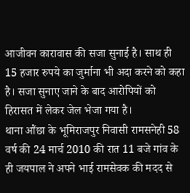आजीवन कारावास की सजा सुनाई है। साथ ही 15 हजार रुपये का जुर्माना भी अदा करने को कहा है। सजा सुनाए जाने के बाद आरोपियों को हिरासत में लेकर जेल भेजा गया है।
थाना औंछा के भूमिराजपुर निवासी रामसनेही 58 वर्ष की 24 मार्च 2010 की रात 11 बजे गांव के ही जयपाल ने अपने भाई रामसेवक की मदद से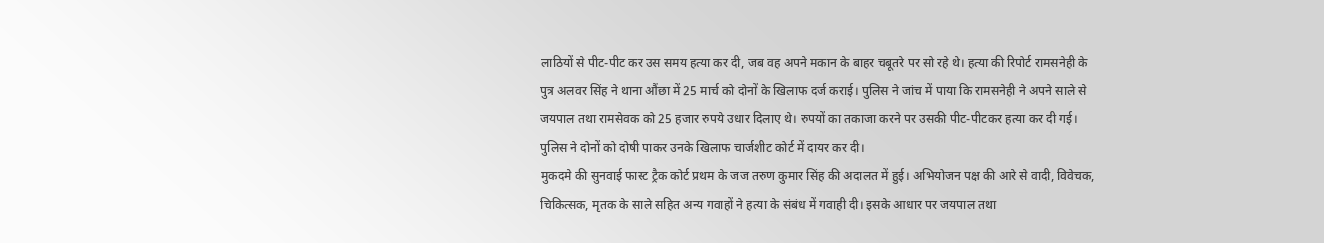लाठियों से पीट-पीट कर उस समय हत्या कर दी, जब वह अपने मकान के बाहर चबूतरे पर सो रहे थे। हत्या की रिपोर्ट रामसनेही के पुत्र अलवर सिंह ने थाना औंछा में 25 मार्च को दोनों के खिलाफ दर्ज कराई। पुलिस ने जांच में पाया कि रामसनेही ने अपने साले से जयपाल तथा रामसेवक को 25 हजार रुपये उधार दिलाए थे। रुपयों का तकाजा करने पर उसकी पीट-पीटकर हत्या कर दी गई। पुलिस ने दोनों को दोषी पाकर उनके खिलाफ चार्जशीट कोर्ट में दायर कर दी।
मुकदमे की सुनवाई फास्ट ट्रैक कोर्ट प्रथम के जज तरुण कुमार सिंह की अदालत में हुई। अभियोजन पक्ष की आरे से वादी, विवेचक, चिकित्सक, मृतक के साले सहित अन्य गवाहों ने हत्या के संबंध में गवाही दी। इसके आधार पर जयपाल तथा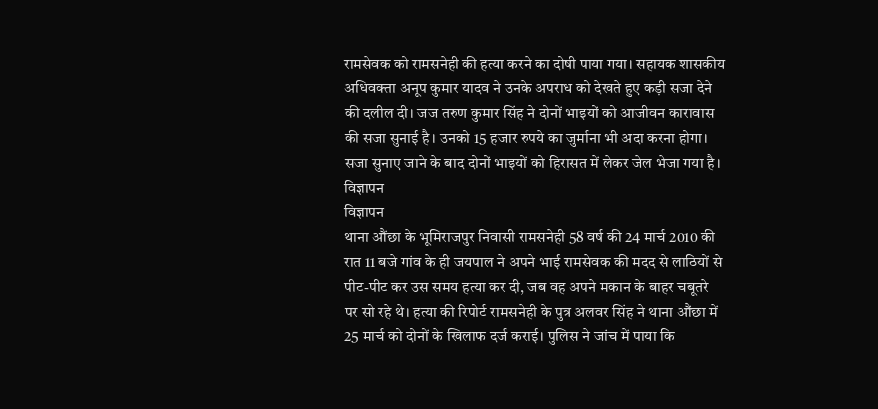रामसेवक को रामसनेही की हत्या करने का दोषी पाया गया। सहायक शासकीय अधिवक्ता अनूप कुमार यादव ने उनके अपराध को देखते हुए कड़ी सजा देने की दलील दी। जज तरुण कुमार सिंह ने दोनों भाइयों को आजीवन कारावास की सजा सुनाई है। उनको 15 हजार रुपये का जुर्माना भी अदा करना होगा। सजा सुनाए जाने के बाद दोनों भाइयों को हिरासत में लेकर जेल भेजा गया है।
विज्ञापन
विज्ञापन
थाना औंछा के भूमिराजपुर निवासी रामसनेही 58 वर्ष की 24 मार्च 2010 की रात 11 बजे गांव के ही जयपाल ने अपने भाई रामसेवक की मदद से लाठियों से पीट-पीट कर उस समय हत्या कर दी, जब वह अपने मकान के बाहर चबूतरे पर सो रहे थे। हत्या की रिपोर्ट रामसनेही के पुत्र अलवर सिंह ने थाना औंछा में 25 मार्च को दोनों के खिलाफ दर्ज कराई। पुलिस ने जांच में पाया कि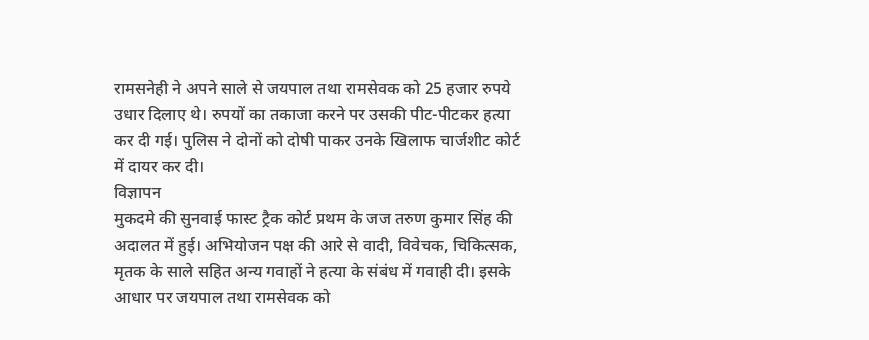रामसनेही ने अपने साले से जयपाल तथा रामसेवक को 25 हजार रुपये उधार दिलाए थे। रुपयों का तकाजा करने पर उसकी पीट-पीटकर हत्या कर दी गई। पुलिस ने दोनों को दोषी पाकर उनके खिलाफ चार्जशीट कोर्ट में दायर कर दी।
विज्ञापन
मुकदमे की सुनवाई फास्ट ट्रैक कोर्ट प्रथम के जज तरुण कुमार सिंह की अदालत में हुई। अभियोजन पक्ष की आरे से वादी, विवेचक, चिकित्सक, मृतक के साले सहित अन्य गवाहों ने हत्या के संबंध में गवाही दी। इसके आधार पर जयपाल तथा रामसेवक को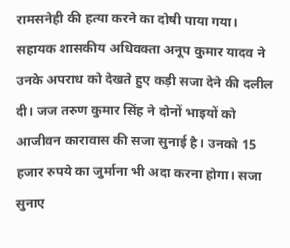रामसनेही की हत्या करने का दोषी पाया गया। सहायक शासकीय अधिवक्ता अनूप कुमार यादव ने उनके अपराध को देखते हुए कड़ी सजा देने की दलील दी। जज तरुण कुमार सिंह ने दोनों भाइयों को आजीवन कारावास की सजा सुनाई है। उनको 15 हजार रुपये का जुर्माना भी अदा करना होगा। सजा सुनाए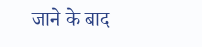जाने के बाद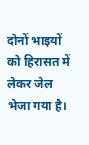दोनों भाइयों को हिरासत में लेकर जेल भेजा गया है।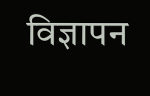विज्ञापन